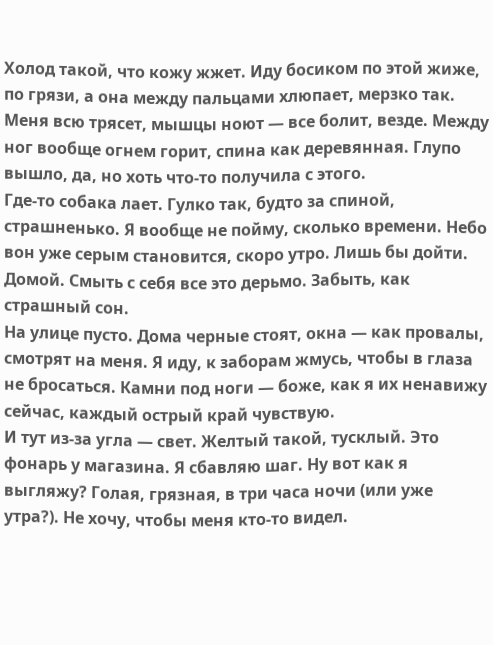Холод такой, что кожу жжет. Иду босиком по этой жиже, по грязи, а она между пальцами хлюпает, мерзко так. Меня всю трясет, мышцы ноют — все болит, везде. Между ног вообще огнем горит, спина как деревянная. Глупо вышло, да, но хоть что-то получила с этого.
Где-то собака лает. Гулко так, будто за спиной, страшненько. Я вообще не пойму, сколько времени. Небо вон уже серым становится, скоро утро. Лишь бы дойти. Домой. Смыть с себя все это дерьмо. Забыть, как страшный сон.
На улице пусто. Дома черные стоят, окна — как провалы, смотрят на меня. Я иду, к заборам жмусь, чтобы в глаза не бросаться. Камни под ноги — боже, как я их ненавижу сейчас, каждый острый край чувствую.
И тут из-за угла — свет. Желтый такой, тусклый. Это фонарь у магазина. Я сбавляю шаг. Ну вот как я выгляжу? Голая, грязная, в три часа ночи (или уже утра?). Не хочу, чтобы меня кто-то видел.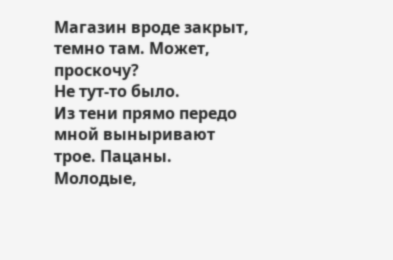Магазин вроде закрыт, темно там. Может, проскочу?
Не тут-то было.
Из тени прямо передо мной выныривают трое. Пацаны. Молодые,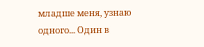младше меня, узнаю одного... Один в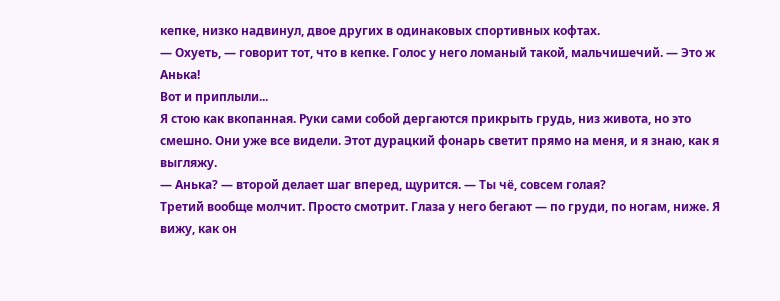кепке, низко надвинул, двое других в одинаковых спортивных кофтах.
— Охуеть, — говорит тот, что в кепке. Голос у него ломаный такой, мальчишечий. — Это ж Анька!
Вот и приплыли...
Я стою как вкопанная. Руки сами собой дергаются прикрыть грудь, низ живота, но это смешно. Они уже все видели. Этот дурацкий фонарь светит прямо на меня, и я знаю, как я выгляжу.
— Анька? — второй делает шаг вперед, щурится. — Ты чё, совсем голая?
Третий вообще молчит. Просто смотрит. Глаза у него бегают — по груди, по ногам, ниже. Я вижу, как он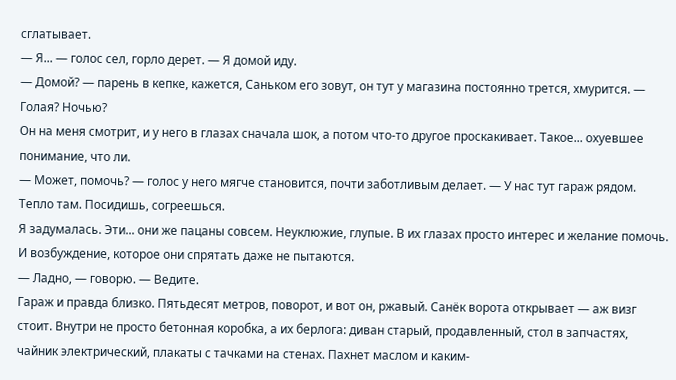сглатывает.
— Я... — голос сел, горло дерет. — Я домой иду.
— Домой? — парень в кепке, кажется, Саньком его зовут, он тут у магазина постоянно трется, хмурится. — Голая? Ночью?
Он на меня смотрит, и у него в глазах сначала шок, а потом что-то другое проскакивает. Такое... охуевшее понимание, что ли.
— Может, помочь? — голос у него мягче становится, почти заботливым делает. — У нас тут гараж рядом. Тепло там. Посидишь, согреешься.
Я задумалась. Эти... они же пацаны совсем. Неуклюжие, глупые. В их глазах просто интерес и желание помочь. И возбуждение, которое они спрятать даже не пытаются.
— Ладно, — говорю. — Ведите.
Гараж и правда близко. Пятьдесят метров, поворот, и вот он, ржавый. Санёк ворота открывает — аж визг стоит. Внутри не просто бетонная коробка, а их берлога: диван старый, продавленный, стол в запчастях, чайник электрический, плакаты с тачками на стенах. Пахнет маслом и каким-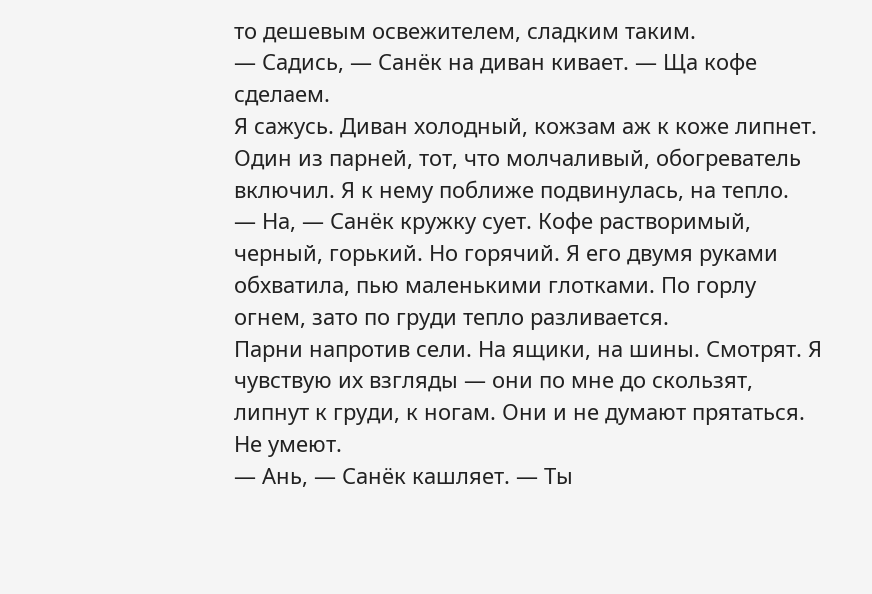то дешевым освежителем, сладким таким.
— Садись, — Санёк на диван кивает. — Ща кофе сделаем.
Я сажусь. Диван холодный, кожзам аж к коже липнет. Один из парней, тот, что молчаливый, обогреватель включил. Я к нему поближе подвинулась, на тепло.
— На, — Санёк кружку сует. Кофе растворимый, черный, горький. Но горячий. Я его двумя руками обхватила, пью маленькими глотками. По горлу огнем, зато по груди тепло разливается.
Парни напротив сели. На ящики, на шины. Смотрят. Я чувствую их взгляды — они по мне до скользят, липнут к груди, к ногам. Они и не думают прятаться. Не умеют.
— Ань, — Санёк кашляет. — Ты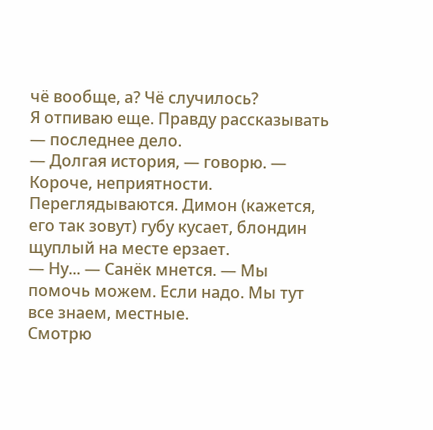чё вообще, а? Чё случилось?
Я отпиваю еще. Правду рассказывать — последнее дело.
— Долгая история, — говорю. — Короче, неприятности.
Переглядываются. Димон (кажется, его так зовут) губу кусает, блондин щуплый на месте ерзает.
— Ну... — Санёк мнется. — Мы помочь можем. Если надо. Мы тут все знаем, местные.
Смотрю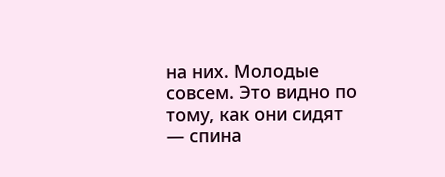на них. Молодые совсем. Это видно по тому, как они сидят — спина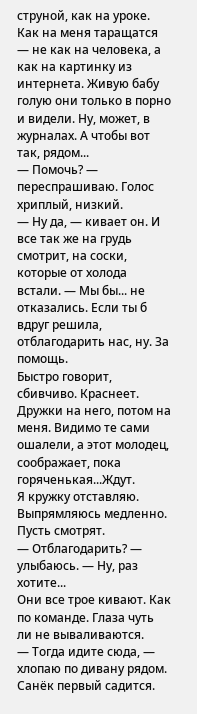струной, как на уроке. Как на меня таращатся — не как на человека, а как на картинку из интернета. Живую бабу голую они только в порно и видели. Ну, может, в журналах. А чтобы вот так, рядом...
— Помочь? — переспрашиваю. Голос хриплый, низкий.
— Ну да, — кивает он. И все так же на грудь смотрит, на соски, которые от холода встали. — Мы бы... не отказались. Если ты б вдруг решила, отблагодарить нас, ну. За помощь.
Быстро говорит, сбивчиво. Краснеет. Дружки на него, потом на меня. Видимо те сами ошалели, а этот молодец, соображает, пока горяченькая...Ждут.
Я кружку отставляю. Выпрямляюсь медленно. Пусть смотрят.
— Отблагодарить? — улыбаюсь. — Ну, раз хотите...
Они все трое кивают. Как по команде. Глаза чуть ли не вываливаются.
— Тогда идите сюда, — хлопаю по дивану рядом.
Санёк первый садится.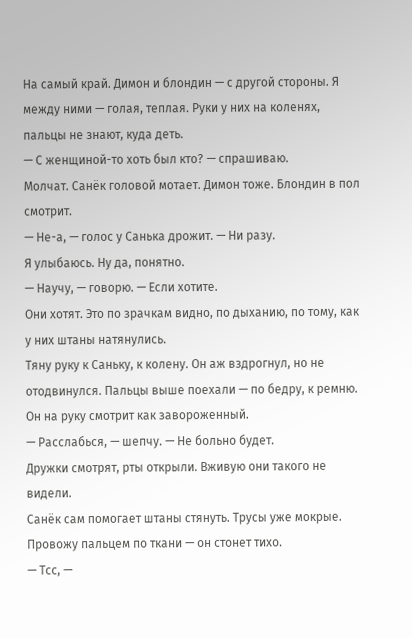На самый край. Димон и блондин — с другой стороны. Я между ними — голая, теплая. Руки у них на коленях, пальцы не знают, куда деть.
— С женщиной-то хоть был кто? — спрашиваю.
Молчат. Санёк головой мотает. Димон тоже. Блондин в пол смотрит.
— Не-а, — голос у Санька дрожит. — Ни разу.
Я улыбаюсь. Ну да, понятно.
— Научу, — говорю. — Если хотите.
Они хотят. Это по зрачкам видно, по дыханию, по тому, как у них штаны натянулись.
Тяну руку к Саньку, к колену. Он аж вздрогнул, но не отодвинулся. Пальцы выше поехали — по бедру, к ремню. Он на руку смотрит как завороженный.
— Расслабься, — шепчу. — Не больно будет.
Дружки смотрят, рты открыли. Вживую они такого не видели.
Санёк сам помогает штаны стянуть. Трусы уже мокрые. Провожу пальцем по ткани — он стонет тихо.
— Тсс, —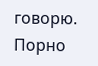говорю.
Порно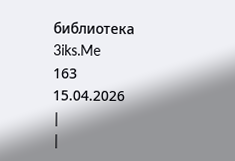библиотека 3iks.Me
163
15.04.2026
|
|